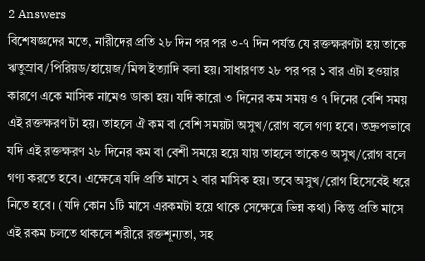2 Answers
বিশেষজ্ঞদের মতে, নারীদের প্রতি ২৮ দিন পর পর ৩-৭ দিন পর্যন্ত যে রক্তক্ষরণটা হয় তাকে ঋতুস্রাব/পিরিয়ড/হায়েজ/মিন্স ইত্যাদি বলা হয়। সাধারণত ২৮ পর পর ১ বার এটা হওয়ার কারণে একে মাসিক নামেও ডাকা হয়। যদি কারো ৩ দিনের কম সময় ও ৭ দিনের বেশি সময় এই রক্তক্ষরণ টা হয়। তাহলে ঐ কম বা বেশি সময়টা অসুখ/রোগ বলে গণ্য হবে। তদ্রুপভাবে যদি এই রক্তক্ষরণ ২৮ দিনের কম বা বেশী সময়ে হয়ে যায় তাহলে তাকেও অসুখ/রোগ বলে গণ্য করতে হবে। এক্ষেত্রে যদি প্রতি মাসে ২ বার মাসিক হয়। তবে অসুখ/রোগ হিসেবেই ধরে নিতে হবে। (যদি কোন ১টি মাসে এরকমটা হয়ে থাকে সেক্ষেত্রে ভিন্ন কথা) কিন্তু প্রতি মাসে এই রকম চলতে থাকলে শরীরে রক্তশূন্যতা, সহ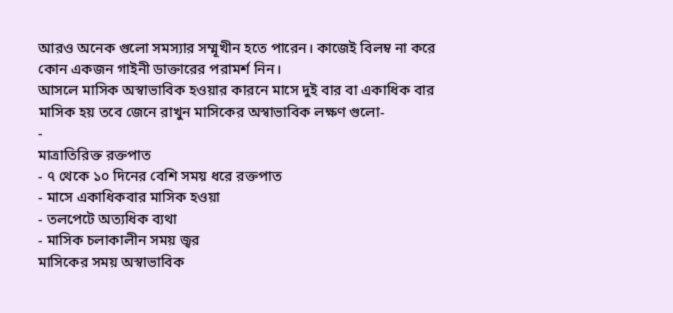আরও অনেক গুলো সমস্যার সম্মূখীন হতে পারেন। কাজেই বিলম্ব না করে কোন একজন গাইনী ডাক্তারের পরামর্শ নিন।
আসলে মাসিক অস্বাভাবিক হওয়ার কারনে মাসে দুই বার বা একাধিক বার মাসিক হয় তবে জেনে রাখুন মাসিকের অস্বাভাবিক লক্ষণ গুলো-
-
মাত্রাতিরিক্ত রক্তপাত
- ৭ থেকে ১০ দিনের বেশি সময় ধরে রক্তপাত
- মাসে একাধিকবার মাসিক হওয়া
- তলপেটে অত্যধিক ব্যথা
- মাসিক চলাকালীন সময় জ্বর
মাসিকের সময় অস্বাভাবিক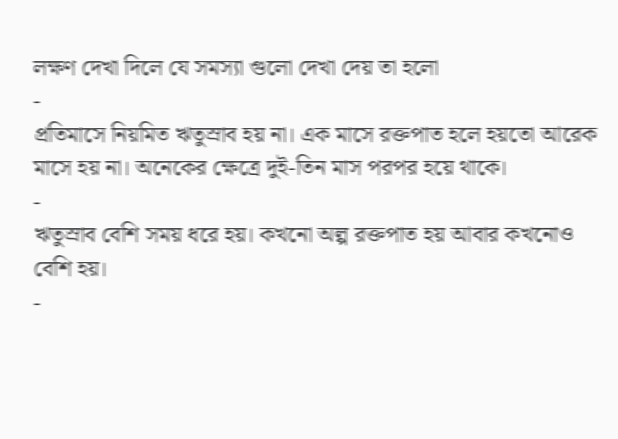লক্ষণ দেখা দিলে যে সমস্যা গুলো দেখা দেয় তা হলো
-
প্রতিমাসে নিয়মিত ঋতুস্রাব হয় না। এক মাসে রক্তপাত হলে হয়তো আরেক মাসে হয় না। অনেকের ক্ষেত্রে দুই-তিন মাস পরপর হয়ে থাকে।
-
ঋতুস্রাব বেশি সময় ধরে হয়। কখনো অল্প রক্তপাত হয় আবার কখনোও বেশি হয়।
-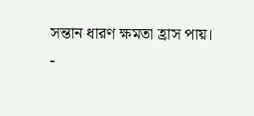সন্তান ধারণ ক্ষমতা হ্রাস পায়।
-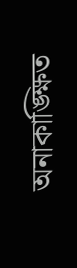অনাকাঙ্ক্ষিত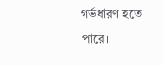গর্ভধারণ হতে পারে।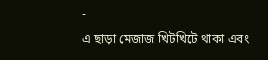-
এ ছাড়া মেজাজ খিটখিটে থাকা এবং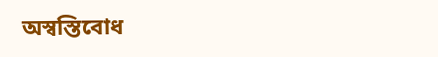অস্বস্তিবোধ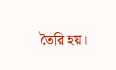তৈরি হয়।